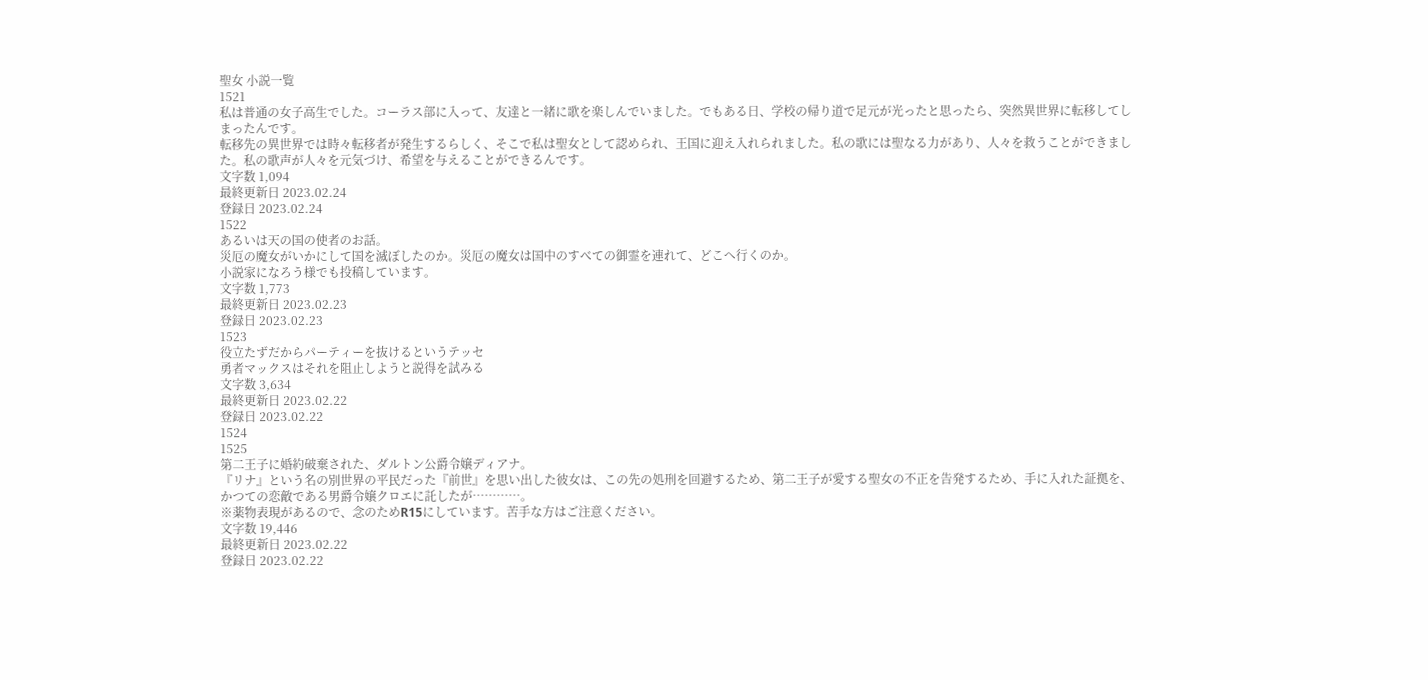聖女 小説一覧
1521
私は普通の女子高生でした。コーラス部に入って、友達と一緒に歌を楽しんでいました。でもある日、学校の帰り道で足元が光ったと思ったら、突然異世界に転移してしまったんです。
転移先の異世界では時々転移者が発生するらしく、そこで私は聖女として認められ、王国に迎え入れられました。私の歌には聖なる力があり、人々を救うことができました。私の歌声が人々を元気づけ、希望を与えることができるんです。
文字数 1,094
最終更新日 2023.02.24
登録日 2023.02.24
1522
あるいは天の国の使者のお話。
災厄の魔女がいかにして国を滅ぼしたのか。災厄の魔女は国中のすべての御霊を連れて、どこへ行くのか。
小説家になろう様でも投稿しています。
文字数 1,773
最終更新日 2023.02.23
登録日 2023.02.23
1523
役立たずだからパーティーを抜けるというテッセ
勇者マックスはそれを阻止しようと説得を試みる
文字数 3,634
最終更新日 2023.02.22
登録日 2023.02.22
1524
1525
第二王子に婚約破棄された、ダルトン公爵令嬢ディアナ。
『リナ』という名の別世界の平民だった『前世』を思い出した彼女は、この先の処刑を回避するため、第二王子が愛する聖女の不正を告発するため、手に入れた証拠を、かつての恋敵である男爵令嬢クロエに託したが…………。
※薬物表現があるので、念のためR15にしています。苦手な方はご注意ください。
文字数 19,446
最終更新日 2023.02.22
登録日 2023.02.22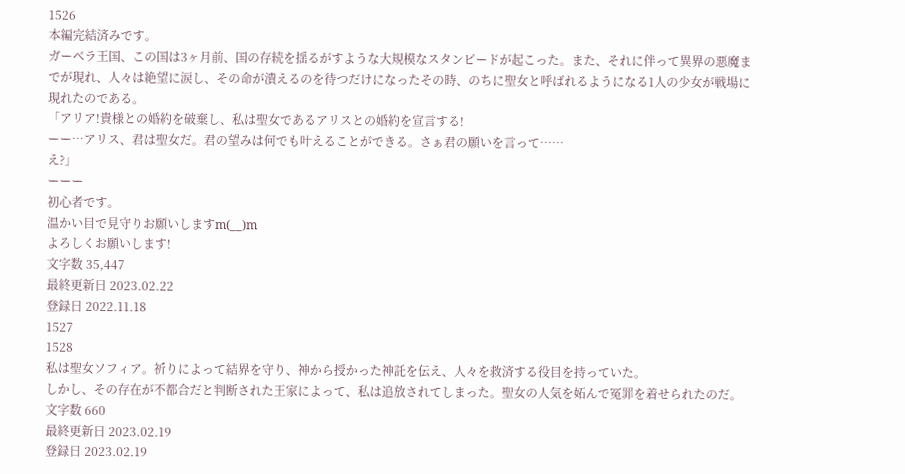1526
本編完結済みです。
ガーベラ王国、この国は3ヶ月前、国の存続を揺るがすような大規模なスタンピードが起こった。また、それに伴って異界の悪魔までが現れ、人々は絶望に涙し、その命が潰えるのを待つだけになったその時、のちに聖女と呼ばれるようになる1人の少女が戦場に現れたのである。
「アリア!貴様との婚約を破棄し、私は聖女であるアリスとの婚約を宣言する!
ーー…アリス、君は聖女だ。君の望みは何でも叶えることができる。さぁ君の願いを言って……
え?」
ーーー
初心者です。
温かい目で見守りお願いしますm(__)m
よろしくお願いします!
文字数 35,447
最終更新日 2023.02.22
登録日 2022.11.18
1527
1528
私は聖女ソフィア。祈りによって結界を守り、神から授かった神託を伝え、人々を救済する役目を持っていた。
しかし、その存在が不都合だと判断された王家によって、私は追放されてしまった。聖女の人気を妬んで冤罪を着せられたのだ。
文字数 660
最終更新日 2023.02.19
登録日 2023.02.19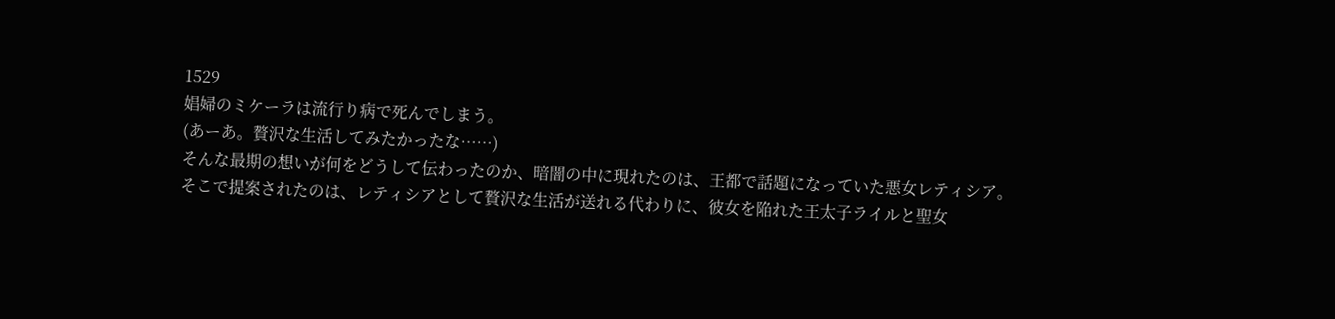1529
娼婦のミケーラは流行り病で死んでしまう。
(あーあ。贅沢な生活してみたかったな……)
そんな最期の想いが何をどうして伝わったのか、暗闇の中に現れたのは、王都で話題になっていた悪女レティシア。
そこで提案されたのは、レティシアとして贅沢な生活が送れる代わりに、彼女を陥れた王太子ライルと聖女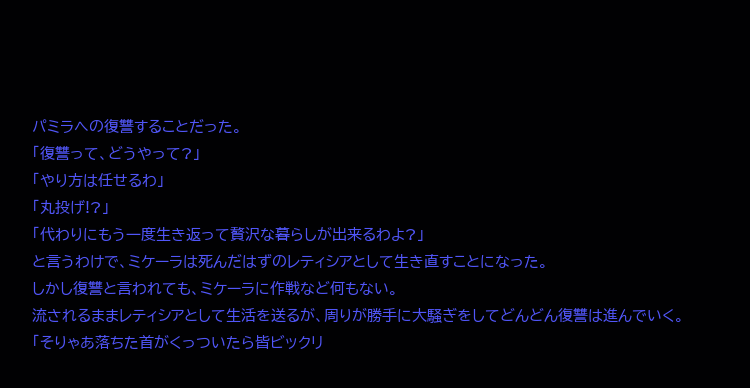パミラへの復讐することだった。
「復讐って、どうやって?」
「やり方は任せるわ」
「丸投げ!?」
「代わりにもう一度生き返って贅沢な暮らしが出来るわよ?」
と言うわけで、ミケーラは死んだはずのレティシアとして生き直すことになった。
しかし復讐と言われても、ミケーラに作戦など何もない。
流されるままレティシアとして生活を送るが、周りが勝手に大騒ぎをしてどんどん復讐は進んでいく。
「そりゃあ落ちた首がくっついたら皆ビックリ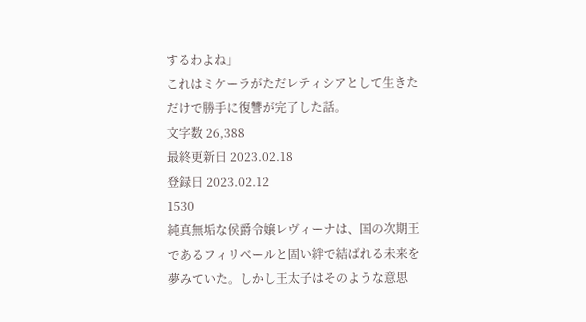するわよね」
これはミケーラがただレティシアとして生きただけで勝手に復讐が完了した話。
文字数 26,388
最終更新日 2023.02.18
登録日 2023.02.12
1530
純真無垢な侯爵令嬢レヴィーナは、国の次期王であるフィリベールと固い絆で結ばれる未来を夢みていた。しかし王太子はそのような意思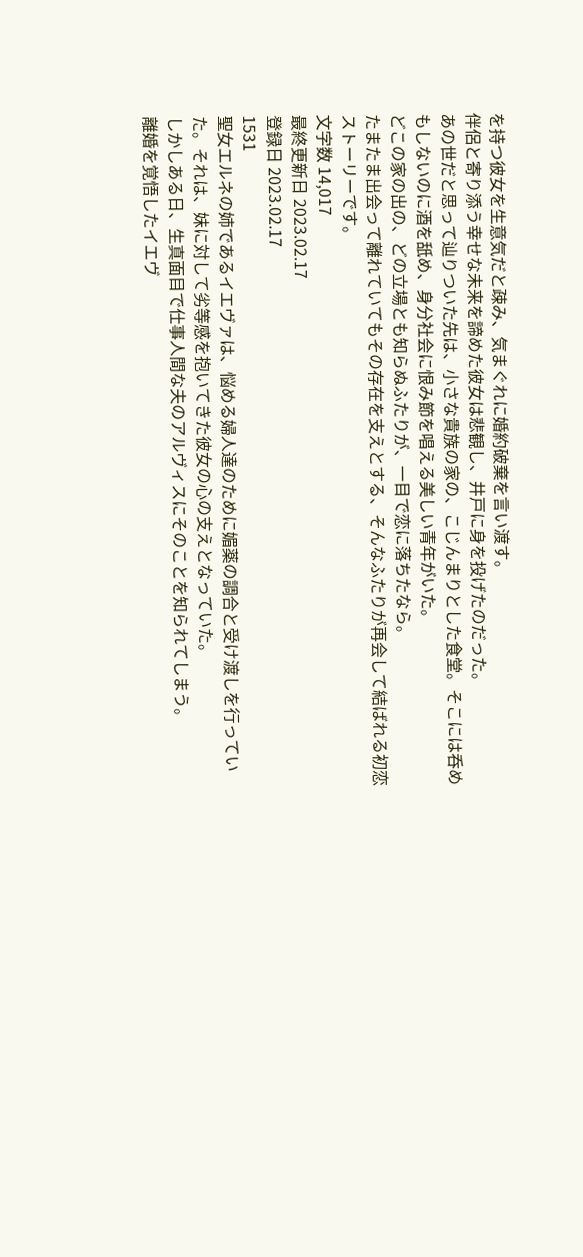を持つ彼女を生意気だと疎み、気まぐれに婚約破棄を言い渡す。
伴侶と寄り添う幸せな未来を諦めた彼女は悲観し、井戸に身を投げたのだった。
あの世だと思って辿りついた先は、小さな貴族の家の、こじんまりとした食堂。そこには呑めもしないのに酒を舐め、身分社会に恨み節を唱える美しい青年がいた。
どこの家の出の、どの立場とも知らぬふたりが、一目で恋に落ちたなら。
たまたま出会って離れていてもその存在を支えとする、そんなふたりが再会して結ばれる初恋ストーリーです。
文字数 14,017
最終更新日 2023.02.17
登録日 2023.02.17
1531
聖女エルネの姉であるイエヴァは、悩める婦人達のために媚薬の調合と受け渡しを行っていた。それは、妹に対して劣等感を抱いてきた彼女の心の支えとなっていた。
しかしある日、生真面目で仕事人間な夫のアルヴィスにそのことを知られてしまう。
離婚を覚悟したイエヴ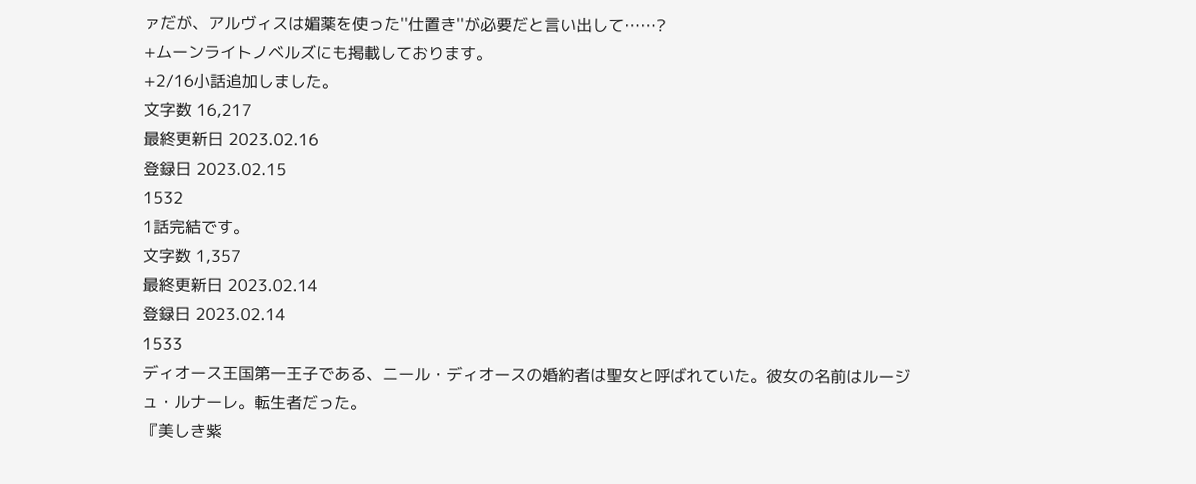ァだが、アルヴィスは媚薬を使った''仕置き''が必要だと言い出して……?
+ムーンライトノベルズにも掲載しております。
+2/16小話追加しました。
文字数 16,217
最終更新日 2023.02.16
登録日 2023.02.15
1532
1話完結です。
文字数 1,357
最終更新日 2023.02.14
登録日 2023.02.14
1533
ディオース王国第一王子である、ニール・ディオースの婚約者は聖女と呼ばれていた。彼女の名前はルージュ・ルナーレ。転生者だった。
『美しき紫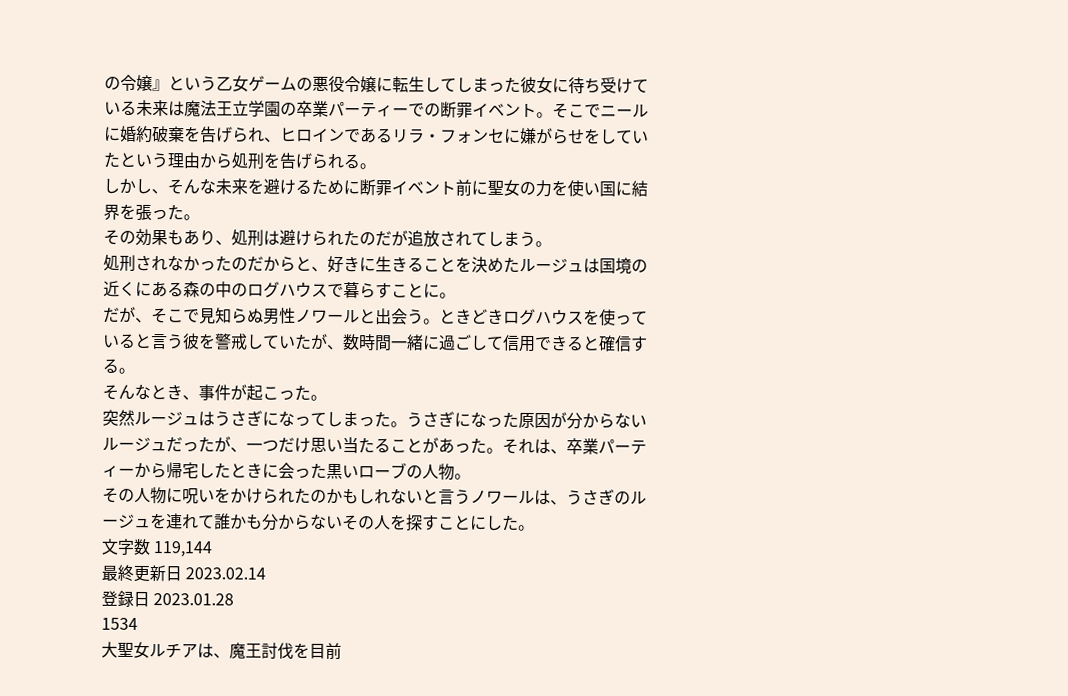の令嬢』という乙女ゲームの悪役令嬢に転生してしまった彼女に待ち受けている未来は魔法王立学園の卒業パーティーでの断罪イベント。そこでニールに婚約破棄を告げられ、ヒロインであるリラ・フォンセに嫌がらせをしていたという理由から処刑を告げられる。
しかし、そんな未来を避けるために断罪イベント前に聖女の力を使い国に結界を張った。
その効果もあり、処刑は避けられたのだが追放されてしまう。
処刑されなかったのだからと、好きに生きることを決めたルージュは国境の近くにある森の中のログハウスで暮らすことに。
だが、そこで見知らぬ男性ノワールと出会う。ときどきログハウスを使っていると言う彼を警戒していたが、数時間一緒に過ごして信用できると確信する。
そんなとき、事件が起こった。
突然ルージュはうさぎになってしまった。うさぎになった原因が分からないルージュだったが、一つだけ思い当たることがあった。それは、卒業パーティーから帰宅したときに会った黒いローブの人物。
その人物に呪いをかけられたのかもしれないと言うノワールは、うさぎのルージュを連れて誰かも分からないその人を探すことにした。
文字数 119,144
最終更新日 2023.02.14
登録日 2023.01.28
1534
大聖女ルチアは、魔王討伐を目前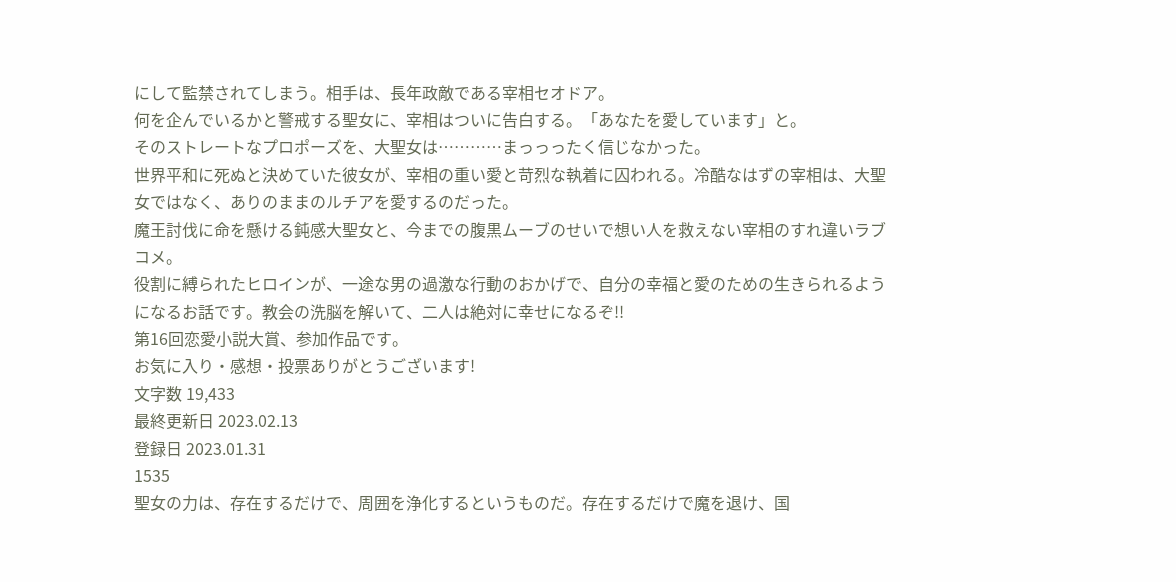にして監禁されてしまう。相手は、長年政敵である宰相セオドア。
何を企んでいるかと警戒する聖女に、宰相はついに告白する。「あなたを愛しています」と。
そのストレートなプロポーズを、大聖女は…………まっっったく信じなかった。
世界平和に死ぬと決めていた彼女が、宰相の重い愛と苛烈な執着に囚われる。冷酷なはずの宰相は、大聖女ではなく、ありのままのルチアを愛するのだった。
魔王討伐に命を懸ける鈍感大聖女と、今までの腹黒ムーブのせいで想い人を救えない宰相のすれ違いラブコメ。
役割に縛られたヒロインが、一途な男の過激な行動のおかげで、自分の幸福と愛のための生きられるようになるお話です。教会の洗脳を解いて、二人は絶対に幸せになるぞ!!
第16回恋愛小説大賞、参加作品です。
お気に入り・感想・投票ありがとうございます!
文字数 19,433
最終更新日 2023.02.13
登録日 2023.01.31
1535
聖女の力は、存在するだけで、周囲を浄化するというものだ。存在するだけで魔を退け、国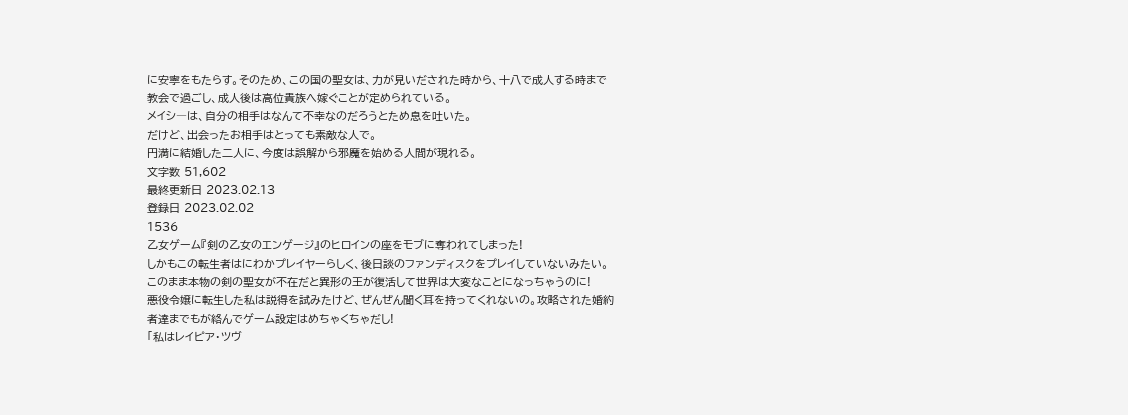に安寧をもたらす。そのため、この国の聖女は、力が見いだされた時から、十八で成人する時まで教会で過ごし、成人後は高位貴族へ嫁ぐことが定められている。
メイシ―は、自分の相手はなんて不幸なのだろうとため息を吐いた。
だけど、出会ったお相手はとっても素敵な人で。
円満に結婚した二人に、今度は誤解から邪魔を始める人間が現れる。
文字数 51,602
最終更新日 2023.02.13
登録日 2023.02.02
1536
乙女ゲーム『剣の乙女のエンゲージ』のヒロインの座をモブに奪われてしまった!
しかもこの転生者はにわかプレイヤーらしく、後日談のファンディスクをプレイしていないみたい。このまま本物の剣の聖女が不在だと異形の王が復活して世界は大変なことになっちゃうのに!
悪役令嬢に転生した私は説得を試みたけど、ぜんぜん聞く耳を持ってくれないの。攻略された婚約者達までもが絡んでゲーム設定はめちゃくちゃだし!
「私はレイピア・ツヴ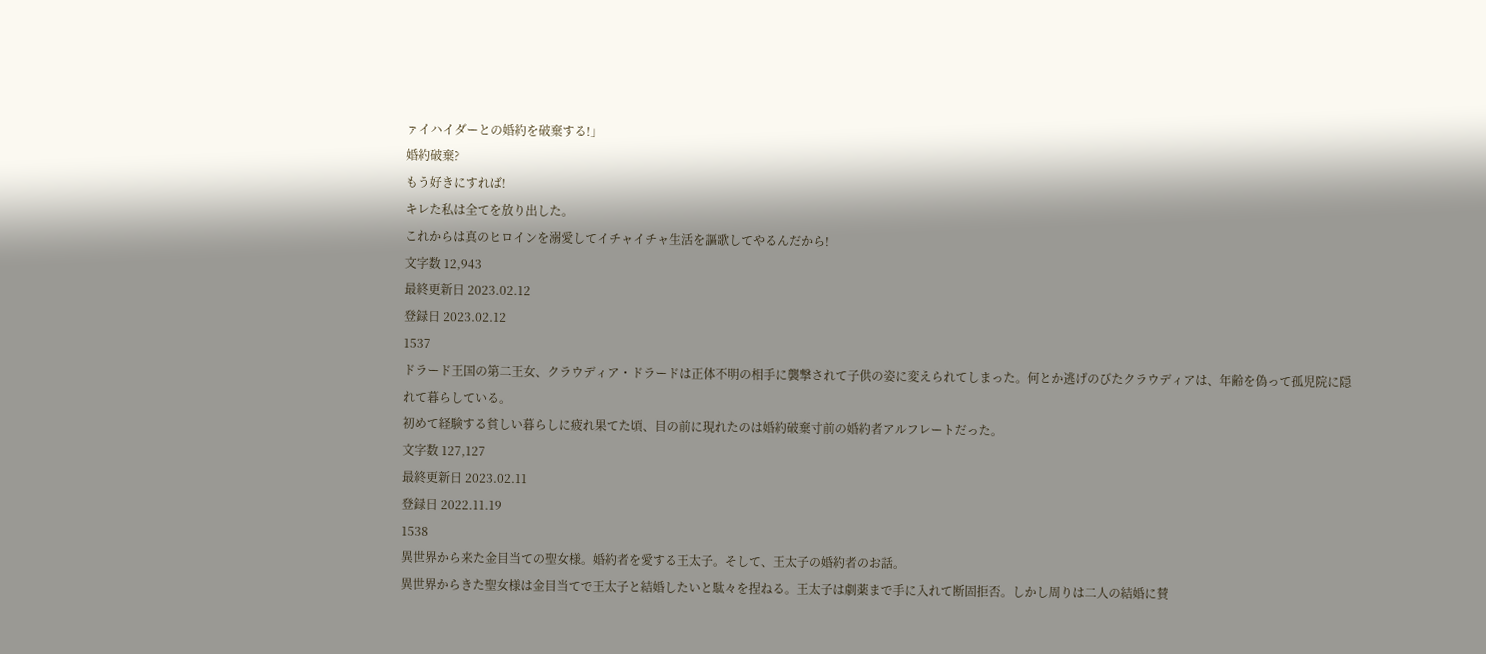ァイハイダーとの婚約を破棄する!」
婚約破棄?
もう好きにすれば!
キレた私は全てを放り出した。
これからは真のヒロインを溺愛してイチャイチャ生活を謳歌してやるんだから!
文字数 12,943
最終更新日 2023.02.12
登録日 2023.02.12
1537
ドラード王国の第二王女、クラウディア・ドラードは正体不明の相手に襲撃されて子供の姿に変えられてしまった。何とか逃げのびたクラウディアは、年齢を偽って孤児院に隠れて暮らしている。
初めて経験する貧しい暮らしに疲れ果てた頃、目の前に現れたのは婚約破棄寸前の婚約者アルフレートだった。
文字数 127,127
最終更新日 2023.02.11
登録日 2022.11.19
1538
異世界から来た金目当ての聖女様。婚約者を愛する王太子。そして、王太子の婚約者のお話。
異世界からきた聖女様は金目当てで王太子と結婚したいと駄々を捏ねる。王太子は劇薬まで手に入れて断固拒否。しかし周りは二人の結婚に賛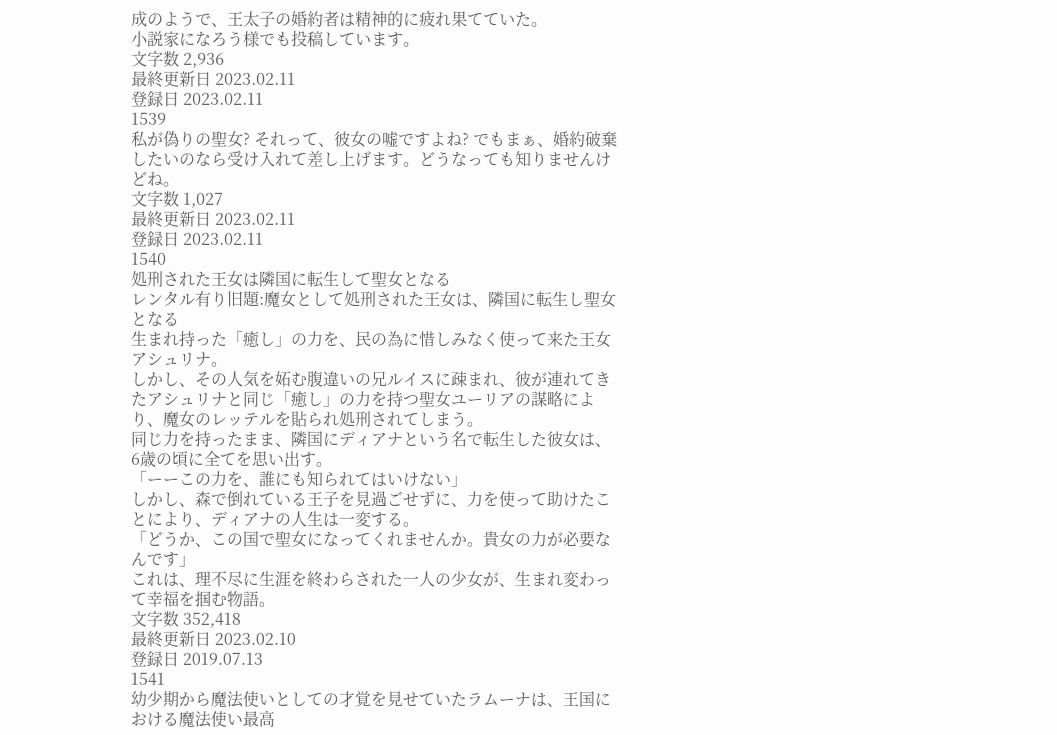成のようで、王太子の婚約者は精神的に疲れ果てていた。
小説家になろう様でも投稿しています。
文字数 2,936
最終更新日 2023.02.11
登録日 2023.02.11
1539
私が偽りの聖女? それって、彼女の嘘ですよね? でもまぁ、婚約破棄したいのなら受け入れて差し上げます。どうなっても知りませんけどね。
文字数 1,027
最終更新日 2023.02.11
登録日 2023.02.11
1540
処刑された王女は隣国に転生して聖女となる
レンタル有り旧題:魔女として処刑された王女は、隣国に転生し聖女となる
生まれ持った「癒し」の力を、民の為に惜しみなく使って来た王女アシュリナ。
しかし、その人気を妬む腹違いの兄ルイスに疎まれ、彼が連れてきたアシュリナと同じ「癒し」の力を持つ聖女ユーリアの謀略により、魔女のレッテルを貼られ処刑されてしまう。
同じ力を持ったまま、隣国にディアナという名で転生した彼女は、6歳の頃に全てを思い出す。
「ーーこの力を、誰にも知られてはいけない」
しかし、森で倒れている王子を見過ごせずに、力を使って助けたことにより、ディアナの人生は一変する。
「どうか、この国で聖女になってくれませんか。貴女の力が必要なんです」
これは、理不尽に生涯を終わらされた一人の少女が、生まれ変わって幸福を掴む物語。
文字数 352,418
最終更新日 2023.02.10
登録日 2019.07.13
1541
幼少期から魔法使いとしての才覚を見せていたラムーナは、王国における魔法使い最高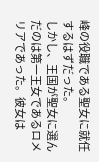峰の役職である聖女に就任するはずだった。
しかし、王国が聖女に選んだのは第一王女であるロメリアであった。彼女は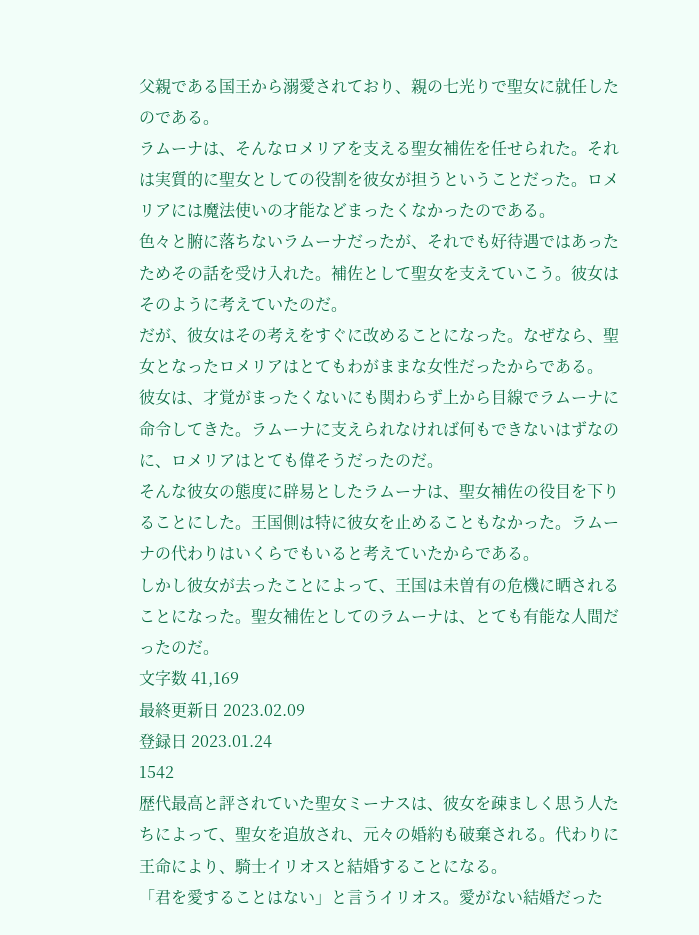父親である国王から溺愛されており、親の七光りで聖女に就任したのである。
ラムーナは、そんなロメリアを支える聖女補佐を任せられた。それは実質的に聖女としての役割を彼女が担うということだった。ロメリアには魔法使いの才能などまったくなかったのである。
色々と腑に落ちないラムーナだったが、それでも好待遇ではあったためその話を受け入れた。補佐として聖女を支えていこう。彼女はそのように考えていたのだ。
だが、彼女はその考えをすぐに改めることになった。なぜなら、聖女となったロメリアはとてもわがままな女性だったからである。
彼女は、才覚がまったくないにも関わらず上から目線でラムーナに命令してきた。ラムーナに支えられなければ何もできないはずなのに、ロメリアはとても偉そうだったのだ。
そんな彼女の態度に辟易としたラムーナは、聖女補佐の役目を下りることにした。王国側は特に彼女を止めることもなかった。ラムーナの代わりはいくらでもいると考えていたからである。
しかし彼女が去ったことによって、王国は未曽有の危機に晒されることになった。聖女補佐としてのラムーナは、とても有能な人間だったのだ。
文字数 41,169
最終更新日 2023.02.09
登録日 2023.01.24
1542
歴代最高と評されていた聖女ミーナスは、彼女を疎ましく思う人たちによって、聖女を追放され、元々の婚約も破棄される。代わりに王命により、騎士イリオスと結婚することになる。
「君を愛することはない」と言うイリオス。愛がない結婚だった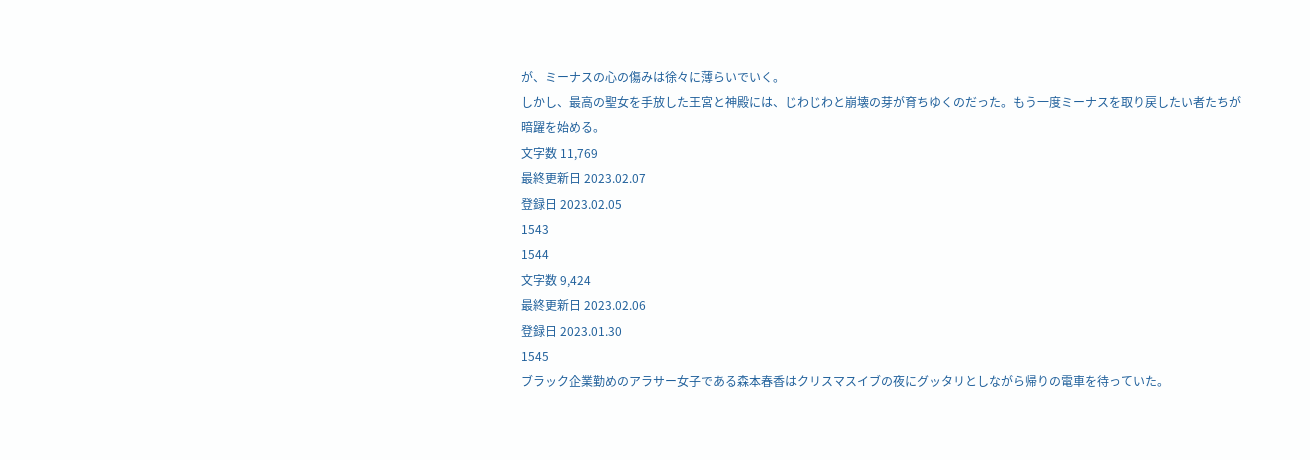が、ミーナスの心の傷みは徐々に薄らいでいく。
しかし、最高の聖女を手放した王宮と神殿には、じわじわと崩壊の芽が育ちゆくのだった。もう一度ミーナスを取り戻したい者たちが暗躍を始める。
文字数 11,769
最終更新日 2023.02.07
登録日 2023.02.05
1543
1544
文字数 9,424
最終更新日 2023.02.06
登録日 2023.01.30
1545
ブラック企業勤めのアラサー女子である森本春香はクリスマスイブの夜にグッタリとしながら帰りの電車を待っていた。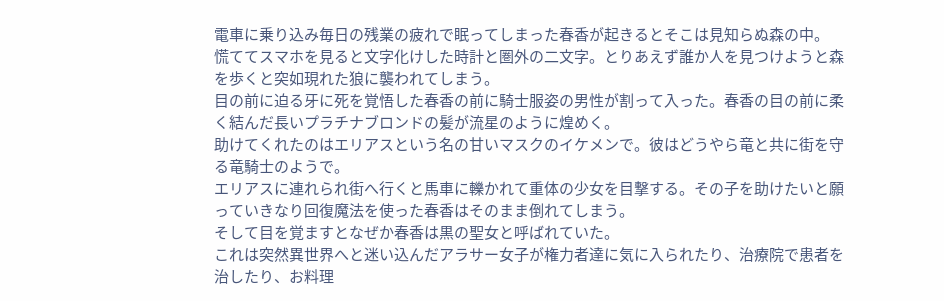電車に乗り込み毎日の残業の疲れで眠ってしまった春香が起きるとそこは見知らぬ森の中。
慌ててスマホを見ると文字化けした時計と圏外の二文字。とりあえず誰か人を見つけようと森を歩くと突如現れた狼に襲われてしまう。
目の前に迫る牙に死を覚悟した春香の前に騎士服姿の男性が割って入った。春香の目の前に柔く結んだ長いプラチナブロンドの髪が流星のように煌めく。
助けてくれたのはエリアスという名の甘いマスクのイケメンで。彼はどうやら竜と共に街を守る竜騎士のようで。
エリアスに連れられ街へ行くと馬車に轢かれて重体の少女を目撃する。その子を助けたいと願っていきなり回復魔法を使った春香はそのまま倒れてしまう。
そして目を覚ますとなぜか春香は黒の聖女と呼ばれていた。
これは突然異世界へと迷い込んだアラサー女子が権力者達に気に入られたり、治療院で患者を治したり、お料理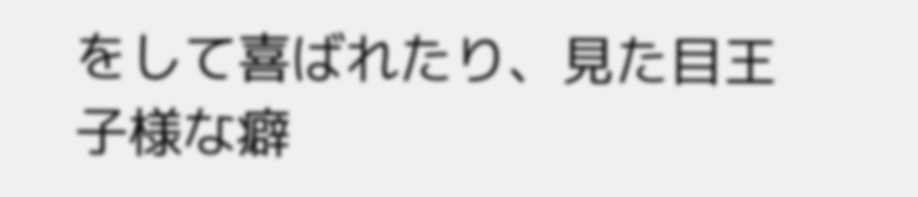をして喜ばれたり、見た目王子様な癖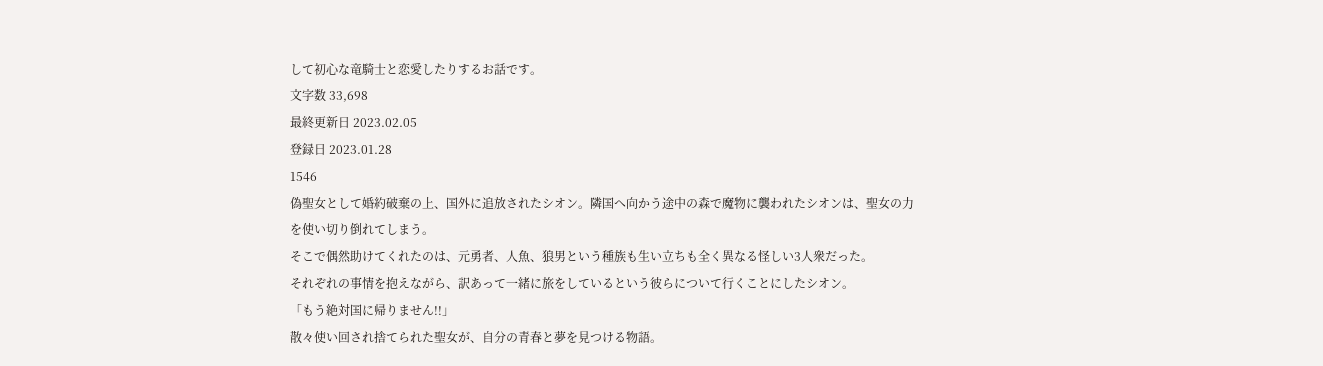して初心な竜騎士と恋愛したりするお話です。
文字数 33,698
最終更新日 2023.02.05
登録日 2023.01.28
1546
偽聖女として婚約破棄の上、国外に追放されたシオン。隣国へ向かう途中の森で魔物に襲われたシオンは、聖女の力を使い切り倒れてしまう。
そこで偶然助けてくれたのは、元勇者、人魚、狼男という種族も生い立ちも全く異なる怪しい3人衆だった。
それぞれの事情を抱えながら、訳あって一緒に旅をしているという彼らについて行くことにしたシオン。
「もう絶対国に帰りません!!」
散々使い回され捨てられた聖女が、自分の青春と夢を見つける物語。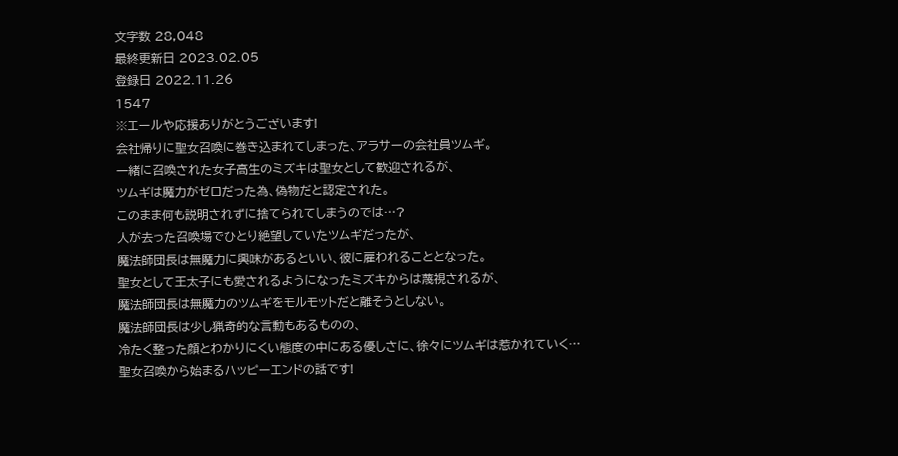文字数 28,048
最終更新日 2023.02.05
登録日 2022.11.26
1547
※エールや応援ありがとうございます!
会社帰りに聖女召喚に巻き込まれてしまった、アラサーの会社員ツムギ。
一緒に召喚された女子高生のミズキは聖女として歓迎されるが、
ツムギは魔力がゼロだった為、偽物だと認定された。
このまま何も説明されずに捨てられてしまうのでは…?
人が去った召喚場でひとり絶望していたツムギだったが、
魔法師団長は無魔力に興味があるといい、彼に雇われることとなった。
聖女として王太子にも愛されるようになったミズキからは蔑視されるが、
魔法師団長は無魔力のツムギをモルモットだと離そうとしない。
魔法師団長は少し猟奇的な言動もあるものの、
冷たく整った顔とわかりにくい態度の中にある優しさに、徐々にツムギは惹かれていく…
聖女召喚から始まるハッピーエンドの話です!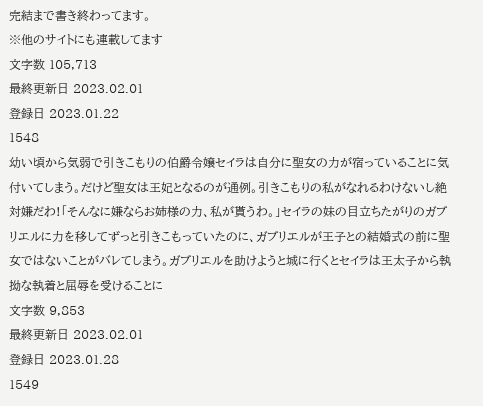完結まで書き終わってます。
※他のサイトにも連載してます
文字数 105,713
最終更新日 2023.02.01
登録日 2023.01.22
1548
幼い頃から気弱で引きこもりの伯爵令嬢セイラは自分に聖女の力が宿っていることに気付いてしまう。だけど聖女は王妃となるのが通例。引きこもりの私がなれるわけないし絶対嫌だわ!「そんなに嫌ならお姉様の力、私が貰うわ。」セイラの妹の目立ちたがりのガブリエルに力を移してずっと引きこもっていたのに、ガブリエルが王子との結婚式の前に聖女ではないことがバレてしまう。ガブリエルを助けようと城に行くとセイラは王太子から執拗な執着と屈辱を受けることに
文字数 9,853
最終更新日 2023.02.01
登録日 2023.01.28
1549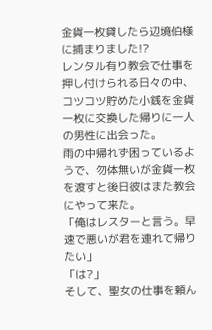金貨一枚貸したら辺境伯様に捕まりました!?
レンタル有り教会で仕事を押し付けられる日々の中、コツコツ貯めた小銭を金貨一枚に交換した帰りに一人の男性に出会った。
雨の中帰れず困っているようで、勿体無いが金貨一枚を渡すと後日彼はまた教会にやって来た。
「俺はレスターと言う。早速で悪いが君を連れて帰りたい」
「は?」
そして、聖女の仕事を頼ん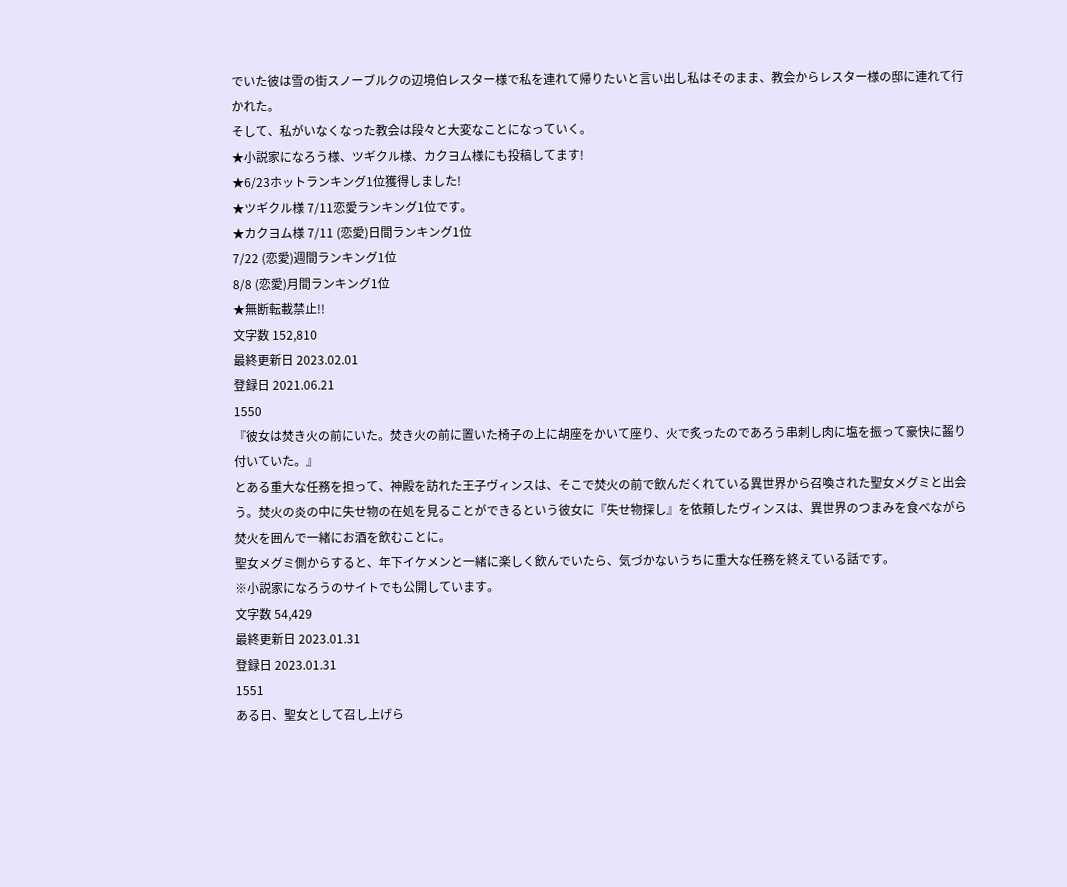でいた彼は雪の街スノーブルクの辺境伯レスター様で私を連れて帰りたいと言い出し私はそのまま、教会からレスター様の邸に連れて行かれた。
そして、私がいなくなった教会は段々と大変なことになっていく。
★小説家になろう様、ツギクル様、カクヨム様にも投稿してます!
★6/23ホットランキング1位獲得しました!
★ツギクル様 7/11恋愛ランキング1位です。
★カクヨム様 7/11 (恋愛)日間ランキング1位
7/22 (恋愛)週間ランキング1位
8/8 (恋愛)月間ランキング1位
★無断転載禁止!!
文字数 152,810
最終更新日 2023.02.01
登録日 2021.06.21
1550
『彼女は焚き火の前にいた。焚き火の前に置いた椅子の上に胡座をかいて座り、火で炙ったのであろう串刺し肉に塩を振って豪快に齧り付いていた。』
とある重大な任務を担って、神殿を訪れた王子ヴィンスは、そこで焚火の前で飲んだくれている異世界から召喚された聖女メグミと出会う。焚火の炎の中に失せ物の在処を見ることができるという彼女に『失せ物探し』を依頼したヴィンスは、異世界のつまみを食べながら焚火を囲んで一緒にお酒を飲むことに。
聖女メグミ側からすると、年下イケメンと一緒に楽しく飲んでいたら、気づかないうちに重大な任務を終えている話です。
※小説家になろうのサイトでも公開しています。
文字数 54,429
最終更新日 2023.01.31
登録日 2023.01.31
1551
ある日、聖女として召し上げら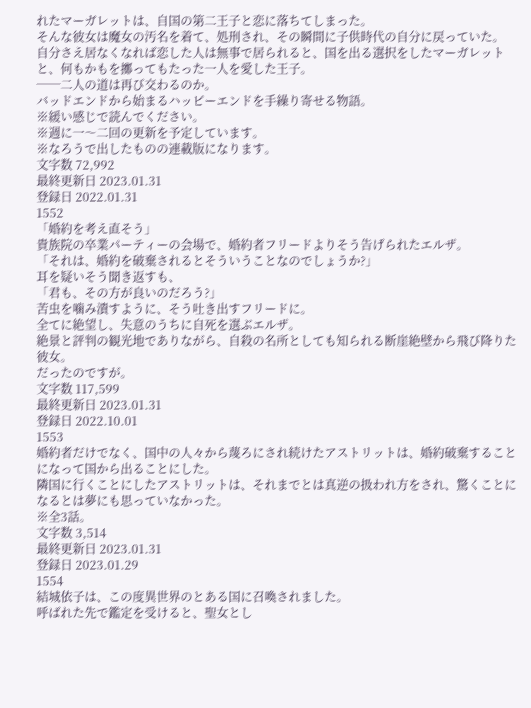れたマーガレットは、自国の第二王子と恋に落ちてしまった。
そんな彼女は魔女の汚名を着て、処刑され、その瞬間に子供時代の自分に戻っていた。
自分さえ居なくなれば恋した人は無事で居られると、国を出る選択をしたマーガレットと、何もかもを擲ってもたった一人を愛した王子。
──二人の道は再び交わるのか。
バッドエンドから始まるハッピーエンドを手繰り寄せる物語。
※緩い感じで読んでください。
※週に一〜二回の更新を予定しています。
※なろうで出したものの連載版になります。
文字数 72,992
最終更新日 2023.01.31
登録日 2022.01.31
1552
「婚約を考え直そう」
貴族院の卒業パーティーの会場で、婚約者フリードよりそう告げられたエルザ。
「それは、婚約を破棄されるとそういうことなのでしょうか?」
耳を疑いそう聞き返すも、
「君も、その方が良いのだろう?」
苦虫を噛み潰すように、そう吐き出すフリードに。
全てに絶望し、失意のうちに自死を選ぶエルザ。
絶景と評判の観光地でありながら、自殺の名所としても知られる断崖絶壁から飛び降りた彼女。
だったのですが。
文字数 117,599
最終更新日 2023.01.31
登録日 2022.10.01
1553
婚約者だけでなく、国中の人々から蔑ろにされ続けたアストリットは、婚約破棄することになって国から出ることにした。
隣国に行くことにしたアストリットは、それまでとは真逆の扱われ方をされ、驚くことになるとは夢にも思っていなかった。
※全3話。
文字数 3,514
最終更新日 2023.01.31
登録日 2023.01.29
1554
結城依子は、この度異世界のとある国に召喚されました。
呼ばれた先で鑑定を受けると、聖女とし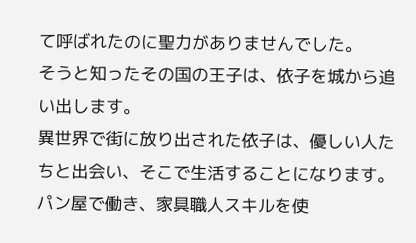て呼ばれたのに聖力がありませんでした。
そうと知ったその国の王子は、依子を城から追い出します。
異世界で街に放り出された依子は、優しい人たちと出会い、そこで生活することになります。
パン屋で働き、家具職人スキルを使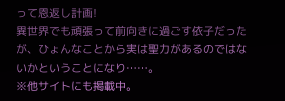って恩返し計画!
異世界でも頑張って前向きに過ごす依子だったが、ひょんなことから実は聖力があるのではないかということになり……。
※他サイトにも掲載中。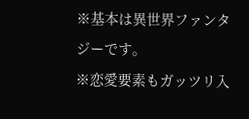※基本は異世界ファンタジーです。
※恋愛要素もガッツリ入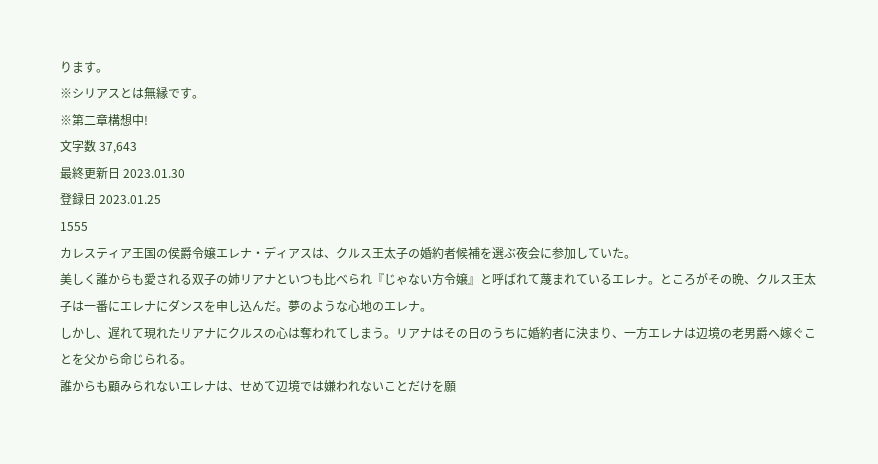ります。
※シリアスとは無縁です。
※第二章構想中!
文字数 37,643
最終更新日 2023.01.30
登録日 2023.01.25
1555
カレスティア王国の侯爵令嬢エレナ・ディアスは、クルス王太子の婚約者候補を選ぶ夜会に参加していた。
美しく誰からも愛される双子の姉リアナといつも比べられ『じゃない方令嬢』と呼ばれて蔑まれているエレナ。ところがその晩、クルス王太子は一番にエレナにダンスを申し込んだ。夢のような心地のエレナ。
しかし、遅れて現れたリアナにクルスの心は奪われてしまう。リアナはその日のうちに婚約者に決まり、一方エレナは辺境の老男爵へ嫁ぐことを父から命じられる。
誰からも顧みられないエレナは、せめて辺境では嫌われないことだけを願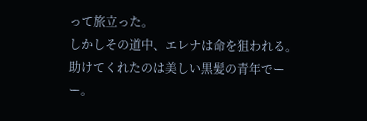って旅立った。
しかしその道中、エレナは命を狙われる。助けてくれたのは美しい黒髪の青年でーー。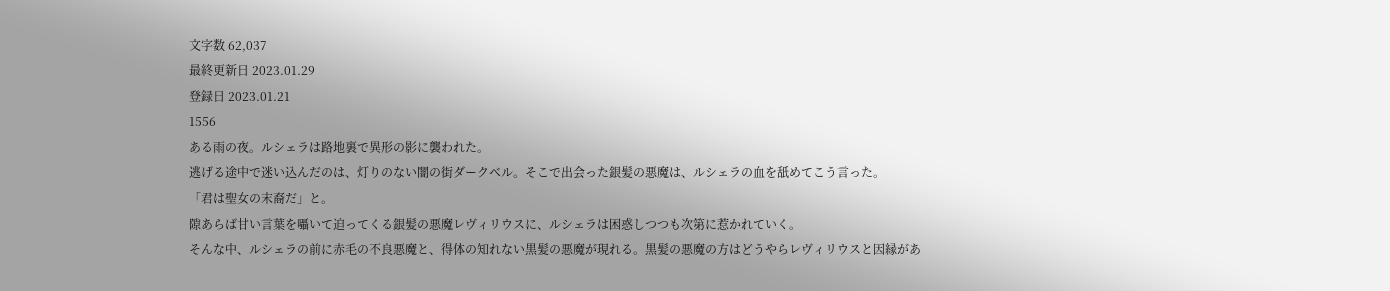文字数 62,037
最終更新日 2023.01.29
登録日 2023.01.21
1556
ある雨の夜。ルシェラは路地裏で異形の影に襲われた。
逃げる途中で迷い込んだのは、灯りのない闇の街ダークベル。そこで出会った銀髪の悪魔は、ルシェラの血を舐めてこう言った。
「君は聖女の末裔だ」と。
隙あらば甘い言葉を囁いて迫ってくる銀髪の悪魔レヴィリウスに、ルシェラは困惑しつつも次第に惹かれていく。
そんな中、ルシェラの前に赤毛の不良悪魔と、得体の知れない黒髪の悪魔が現れる。黒髪の悪魔の方はどうやらレヴィリウスと因縁があ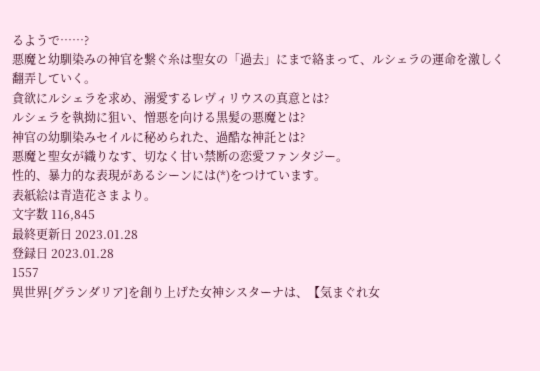るようで……?
悪魔と幼馴染みの神官を繋ぐ糸は聖女の「過去」にまで絡まって、ルシェラの運命を激しく翻弄していく。
貪欲にルシェラを求め、溺愛するレヴィリウスの真意とは?
ルシェラを執拗に狙い、憎悪を向ける黒髪の悪魔とは?
神官の幼馴染みセイルに秘められた、過酷な神託とは?
悪魔と聖女が織りなす、切なく甘い禁断の恋愛ファンタジー。
性的、暴力的な表現があるシーンには(*)をつけています。
表紙絵は青造花さまより。
文字数 116,845
最終更新日 2023.01.28
登録日 2023.01.28
1557
異世界[グランダリア]を創り上げた女神シスターナは、【気まぐれ女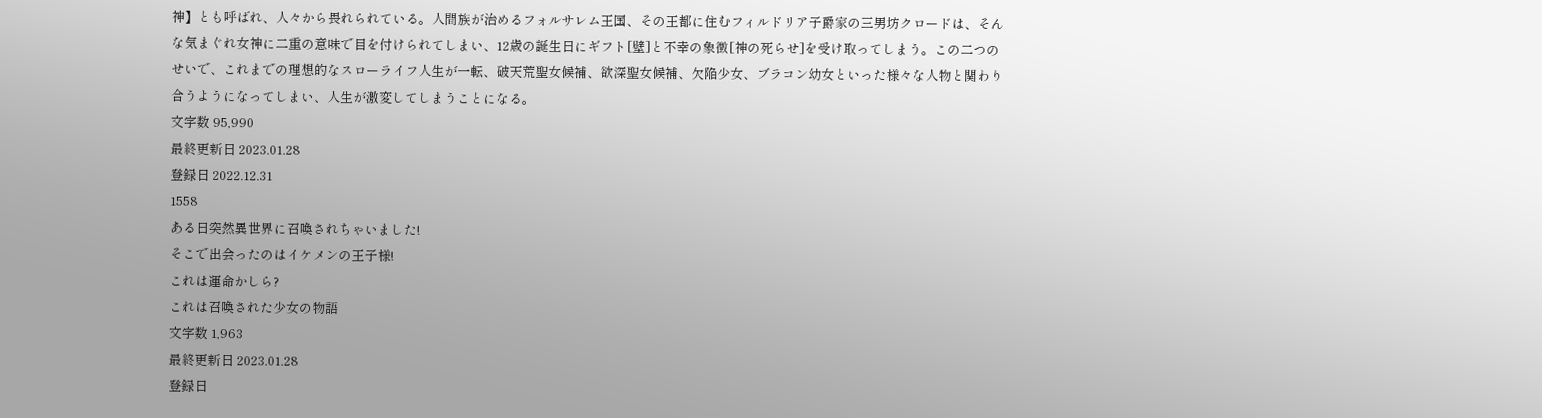神】とも呼ばれ、人々から畏れられている。人間族が治めるフォルサレム王国、その王都に住むフィルドリア子爵家の三男坊クロードは、そんな気まぐれ女神に二重の意味で目を付けられてしまい、12歳の誕生日にギフト[壁]と不幸の象徴[神の死らせ]を受け取ってしまう。この二つのせいで、これまでの理想的なスローライフ人生が一転、破天荒聖女候補、欲深聖女候補、欠陥少女、ブラコン幼女といった様々な人物と関わり合うようになってしまい、人生が激変してしまうことになる。
文字数 95,990
最終更新日 2023.01.28
登録日 2022.12.31
1558
ある日突然異世界に召喚されちゃいました!
そこで出会ったのはイケメンの王子様!
これは運命かしら?
これは召喚された少女の物語
文字数 1,963
最終更新日 2023.01.28
登録日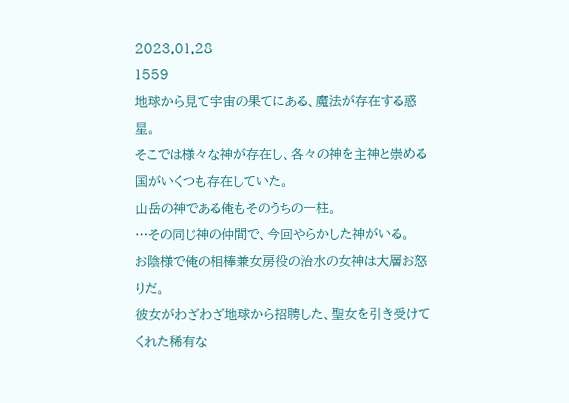2023.01.28
1559
地球から見て宇宙の果てにある、魔法が存在する惑星。
そこでは様々な神が存在し、各々の神を主神と崇める国がいくつも存在していた。
山岳の神である俺もそのうちの一柱。
…その同じ神の仲間で、今回やらかした神がいる。
お陰様で俺の相棒兼女房役の治水の女神は大層お怒りだ。
彼女がわざわざ地球から招聘した、聖女を引き受けてくれた稀有な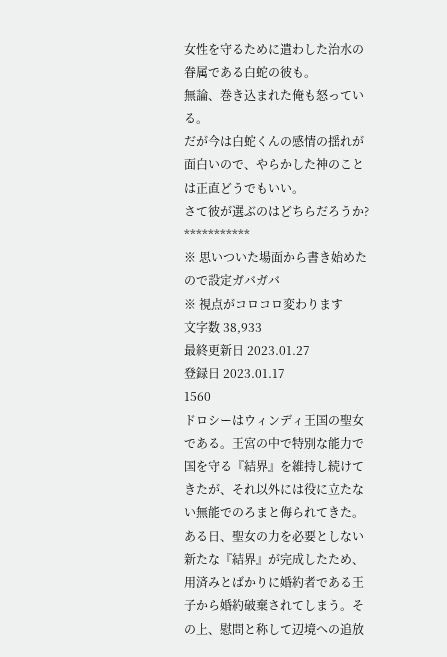女性を守るために遣わした治水の眷属である白蛇の彼も。
無論、巻き込まれた俺も怒っている。
だが今は白蛇くんの感情の揺れが面白いので、やらかした神のことは正直どうでもいい。
さて彼が選ぶのはどちらだろうか?
***********
※ 思いついた場面から書き始めたので設定ガバガバ
※ 視点がコロコロ変わります
文字数 38,933
最終更新日 2023.01.27
登録日 2023.01.17
1560
ドロシーはウィンディ王国の聖女である。王宮の中で特別な能力で国を守る『結界』を維持し続けてきたが、それ以外には役に立たない無能でのろまと侮られてきた。ある日、聖女の力を必要としない新たな『結界』が完成したため、用済みとばかりに婚約者である王子から婚約破棄されてしまう。その上、慰問と称して辺境への追放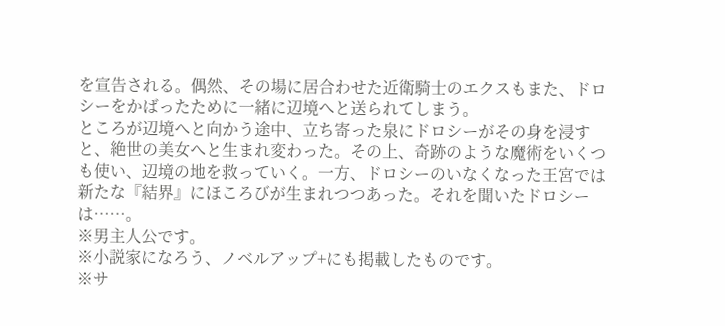を宣告される。偶然、その場に居合わせた近衛騎士のエクスもまた、ドロシーをかばったために一緒に辺境へと送られてしまう。
ところが辺境へと向かう途中、立ち寄った泉にドロシーがその身を浸すと、絶世の美女へと生まれ変わった。その上、奇跡のような魔術をいくつも使い、辺境の地を救っていく。一方、ドロシーのいなくなった王宮では新たな『結界』にほころびが生まれつつあった。それを聞いたドロシーは……。
※男主人公です。
※小説家になろう、ノベルアップ+にも掲載したものです。
※サ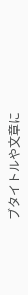ブタイトルや文章に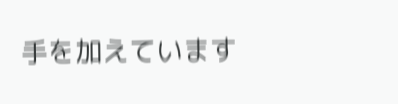手を加えています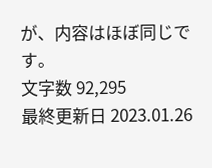が、内容はほぼ同じです。
文字数 92,295
最終更新日 2023.01.26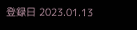登録日 2023.01.13